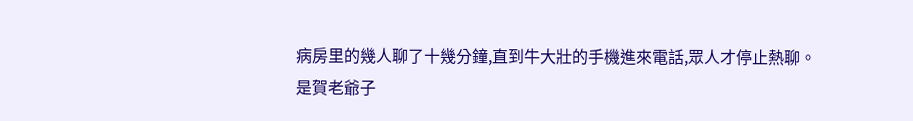病房里的幾人聊了十幾分鐘,直到牛大壯的手機進來電話,眾人才停止熱聊。
是賀老爺子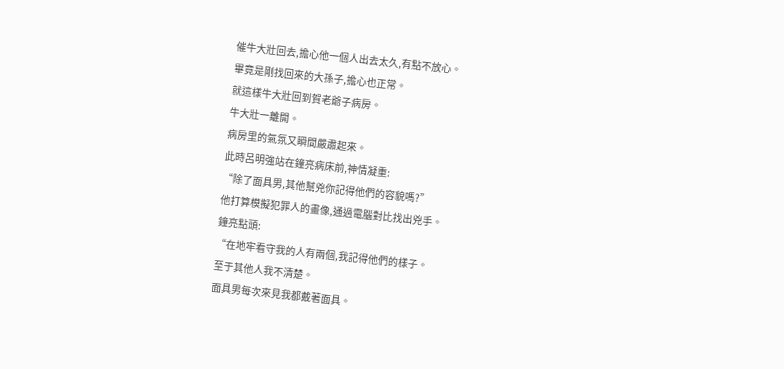催牛大壯回去,擔心他一個人出去太久,有點不放心。
畢竟是剛找回來的大孫子,擔心也正常。
就這樣牛大壯回到賀老爺子病房。
牛大壯一離開。
病房里的氣氛又瞬間嚴肅起來。
此時呂明強站在鐘亮病床前,神情凝重:
“除了面具男,其他幫兇你記得他們的容貌嗎?”
他打算模擬犯罪人的畫像,通過電腦對比找出兇手。
鐘亮點頭:
“在地牢看守我的人有兩個,我記得他們的樣子。
至于其他人我不清楚。
面具男每次來見我都戴著面具。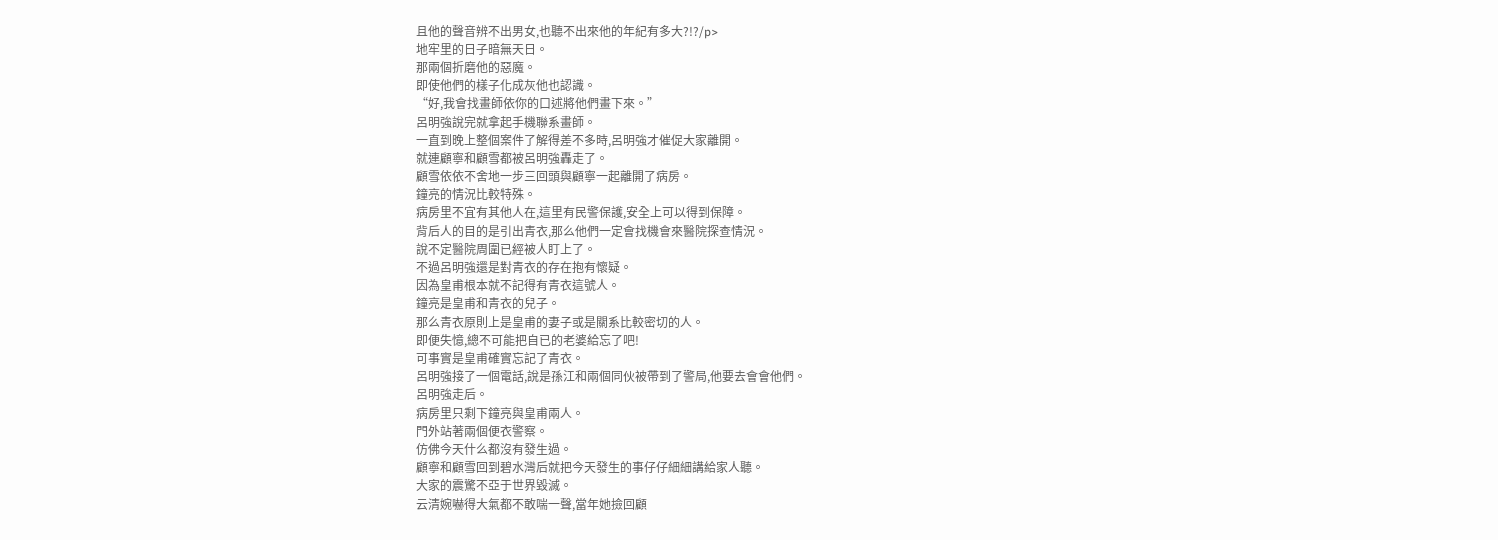且他的聲音辨不出男女,也聽不出來他的年紀有多大?!?/p>
地牢里的日子暗無天日。
那兩個折磨他的惡魔。
即使他們的樣子化成灰他也認識。
“好,我會找畫師依你的口述將他們畫下來。”
呂明強說完就拿起手機聯系畫師。
一直到晚上整個案件了解得差不多時,呂明強才催促大家離開。
就連顧寧和顧雪都被呂明強轟走了。
顧雪依依不舍地一步三回頭與顧寧一起離開了病房。
鐘亮的情況比較特殊。
病房里不宜有其他人在,這里有民警保護,安全上可以得到保障。
背后人的目的是引出青衣,那么他們一定會找機會來醫院探查情況。
說不定醫院周圍已經被人盯上了。
不過呂明強還是對青衣的存在抱有懷疑。
因為皇甫根本就不記得有青衣這號人。
鐘亮是皇甫和青衣的兒子。
那么青衣原則上是皇甫的妻子或是關系比較密切的人。
即便失憶,總不可能把自已的老婆給忘了吧!
可事實是皇甫確實忘記了青衣。
呂明強接了一個電話,說是孫江和兩個同伙被帶到了警局,他要去會會他們。
呂明強走后。
病房里只剩下鐘亮與皇甫兩人。
門外站著兩個便衣警察。
仿佛今天什么都沒有發生過。
顧寧和顧雪回到碧水灣后就把今天發生的事仔仔細細講給家人聽。
大家的震驚不亞于世界毀滅。
云清婉嚇得大氣都不敢喘一聲,當年她撿回顧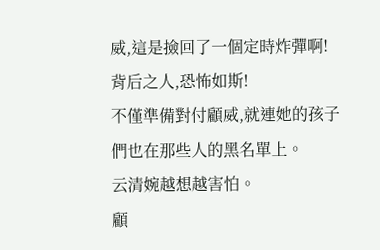威,這是撿回了一個定時炸彈啊!
背后之人,恐怖如斯!
不僅準備對付顧威,就連她的孩子們也在那些人的黑名單上。
云清婉越想越害怕。
顧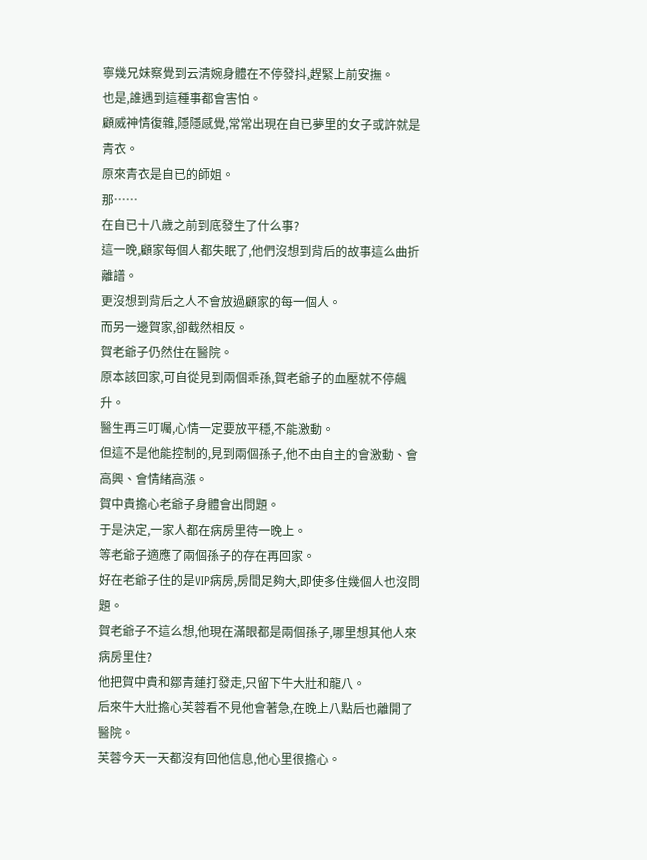寧幾兄妹察覺到云清婉身體在不停發抖,趕緊上前安撫。
也是,誰遇到這種事都會害怕。
顧威神情復雜,隱隱感覺,常常出現在自已夢里的女子或許就是青衣。
原來青衣是自已的師姐。
那……
在自已十八歲之前到底發生了什么事?
這一晚,顧家每個人都失眠了,他們沒想到背后的故事這么曲折離譜。
更沒想到背后之人不會放過顧家的每一個人。
而另一邊賀家,卻截然相反。
賀老爺子仍然住在醫院。
原本該回家,可自從見到兩個乖孫,賀老爺子的血壓就不停飆升。
醫生再三叮囑,心情一定要放平穩,不能激動。
但這不是他能控制的,見到兩個孫子,他不由自主的會激動、會高興、會情緒高漲。
賀中貴擔心老爺子身體會出問題。
于是決定,一家人都在病房里待一晚上。
等老爺子適應了兩個孫子的存在再回家。
好在老爺子住的是VIP病房,房間足夠大,即使多住幾個人也沒問題。
賀老爺子不這么想,他現在滿眼都是兩個孫子,哪里想其他人來病房里住?
他把賀中貴和鄒青蓮打發走,只留下牛大壯和龍八。
后來牛大壯擔心芙蓉看不見他會著急,在晚上八點后也離開了醫院。
芙蓉今天一天都沒有回他信息,他心里很擔心。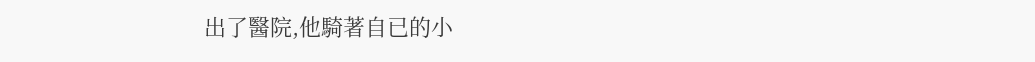出了醫院,他騎著自已的小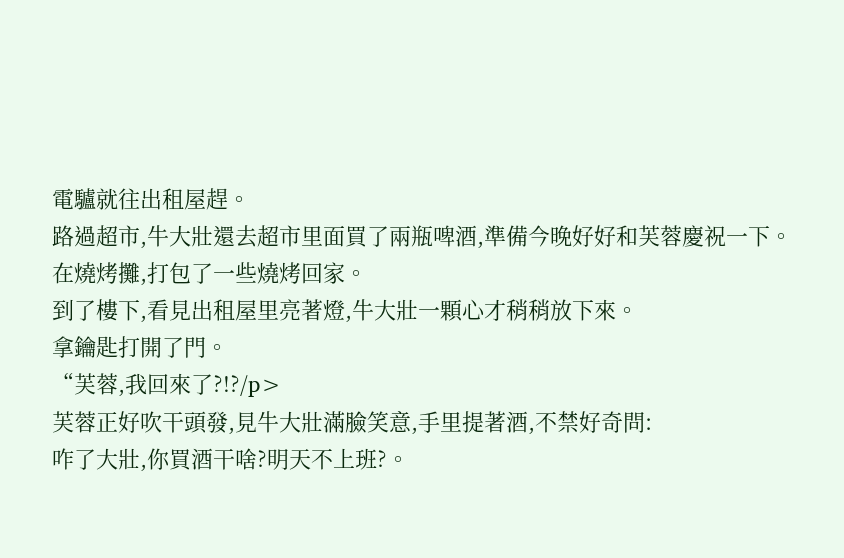電驢就往出租屋趕。
路過超市,牛大壯還去超市里面買了兩瓶啤酒,準備今晚好好和芙蓉慶祝一下。
在燒烤攤,打包了一些燒烤回家。
到了樓下,看見出租屋里亮著燈,牛大壯一顆心才稍稍放下來。
拿鑰匙打開了門。
“芙蓉,我回來了?!?/p>
芙蓉正好吹干頭發,見牛大壯滿臉笑意,手里提著酒,不禁好奇問:
咋了大壯,你買酒干啥?明天不上班?。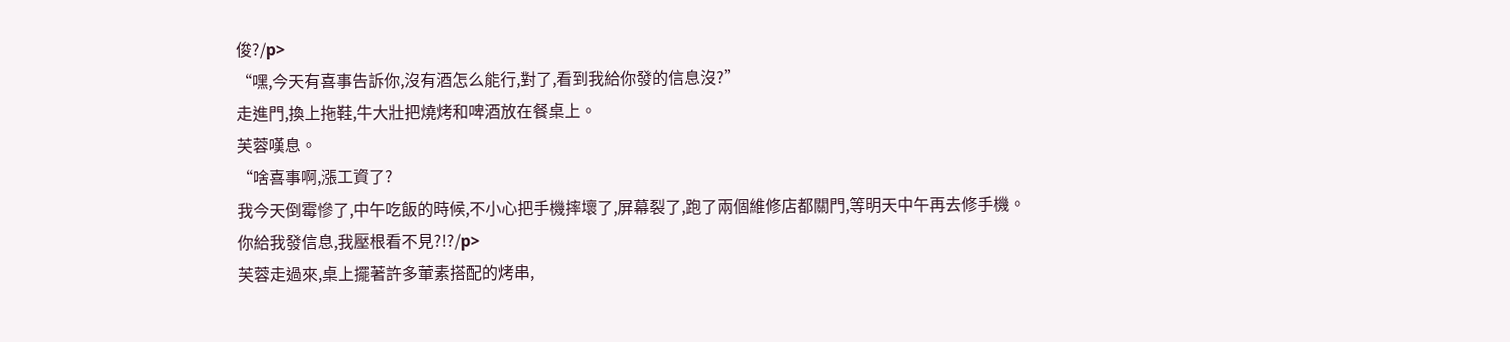俊?/p>
“嘿,今天有喜事告訴你,沒有酒怎么能行,對了,看到我給你發的信息沒?”
走進門,換上拖鞋,牛大壯把燒烤和啤酒放在餐桌上。
芙蓉嘆息。
“啥喜事啊,漲工資了?
我今天倒霉慘了,中午吃飯的時候,不小心把手機摔壞了,屏幕裂了,跑了兩個維修店都關門,等明天中午再去修手機。
你給我發信息,我壓根看不見?!?/p>
芙蓉走過來,桌上擺著許多葷素搭配的烤串,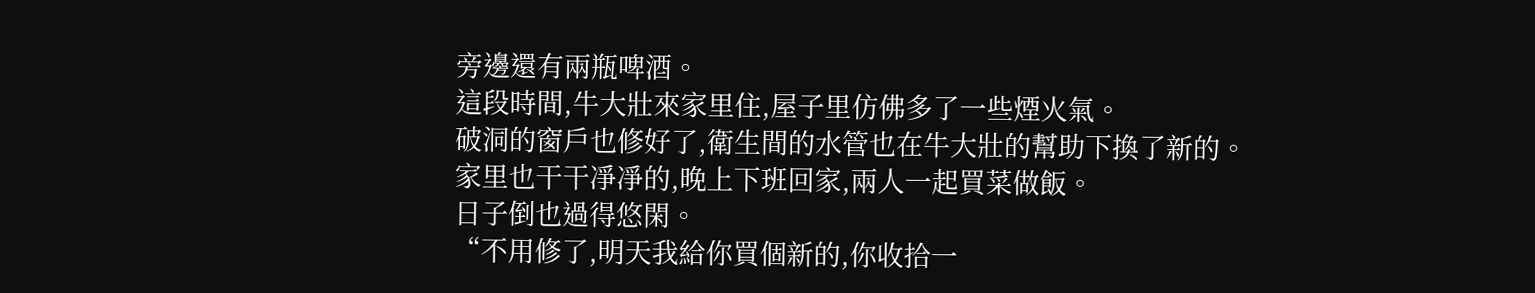旁邊還有兩瓶啤酒。
這段時間,牛大壯來家里住,屋子里仿佛多了一些煙火氣。
破洞的窗戶也修好了,衛生間的水管也在牛大壯的幫助下換了新的。
家里也干干凈凈的,晚上下班回家,兩人一起買菜做飯。
日子倒也過得悠閑。
“不用修了,明天我給你買個新的,你收拾一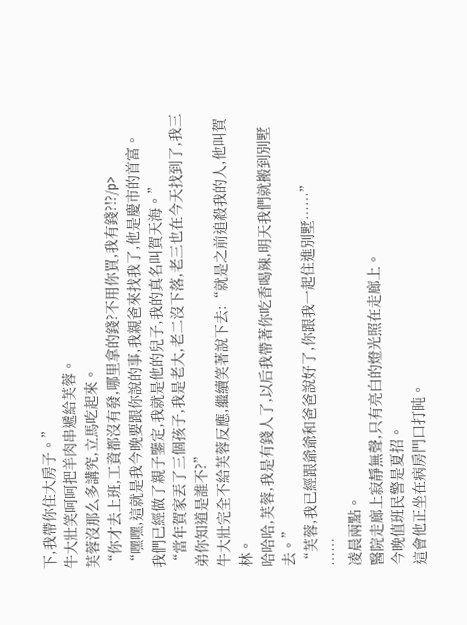下,我帶你住大房子。”
牛大壯笑呵呵把羊肉串遞給芙蓉。
芙蓉沒那么多講究,立馬吃起來。
“你才去上班,工資都沒有發,哪里拿的錢?不用你買,我有錢?!?/p>
“嘿嘿,這就是我今晚要跟你說的事,我親爸來找我了,他是慶市的首富。
我們已經做了親子鑒定,我就是他的兒子,我的真名叫賀天海。”
“當年賀家丟了三個孩子,我是老大,老二沒下落,老三也在今天找到了,我三弟你知道是誰不?”
牛大壯完全不給芙蓉反應,繼續笑著說下去:“就是之前追殺我的人,他叫賀林。
哈哈哈,芙蓉,我是有錢人了,以后我帶著你吃香喝辣,明天我們就搬到別墅去。”
“芙蓉,我已經跟爺爺和爸爸說好了,你跟我一起住進別墅……”
……
凌晨兩點。
醫院走廊上寂靜無聲,只有亮白的燈光照在走廊上。
今晚值班民警是夏招。
這會他正坐在病房門口打盹。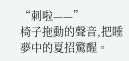“刺啦——”
椅子拖動的聲音,把睡夢中的夏招驚醒。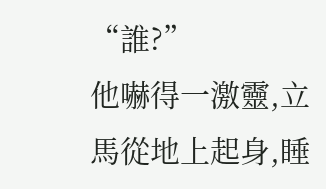“誰?”
他嚇得一激靈,立馬從地上起身,睡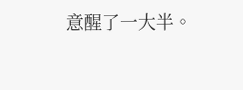意醒了一大半。